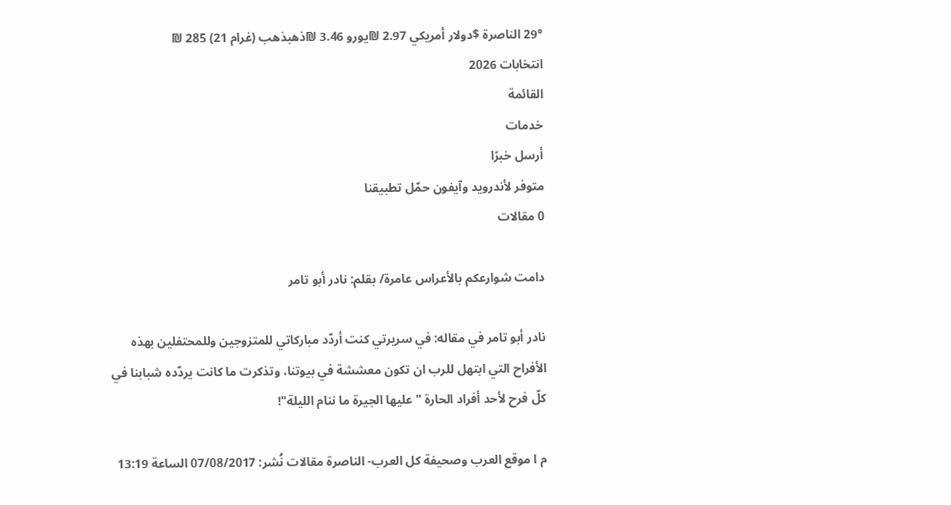29° الناصرة $دولار أمريكي 2.97 ₪يورو 3.46 ₪ذهبذهب (غرام 21) 285 ₪
انتخابات 2026
القائمة
خدمات
أرسل خبرًا
متوفر لأندرويد وآيفون حمّل تطبيقنا
0 مقالات

دامت شوارعكم بالأعراس عامرة/ بقلم: نادر أبو تامر

نادر أبو تامر في مقاله: في سريرتي كنت أردّد مباركاتي للمتزوجين وللمحتفلين بهذه الأفراح التي ابتهل للرب ان تكون معششة في بيوتنا، وتذكرت ما كانت يردّده شبابنا في كلّ فرح لأحد أفراد الحارة "عليها الجيرة ما ننام الليلة"!

م ا موقع العرب وصحيفة كل العرب- الناصرة مقالات نُشر: 07/08/2017 الساعة 13:19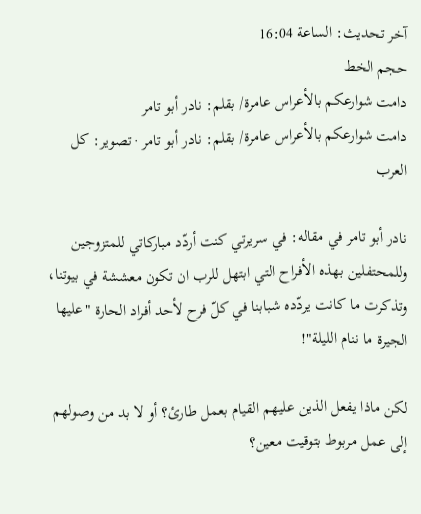آخر تحديث: الساعة 16:04
حجم الخط
دامت شوارعكم بالأعراس عامرة/ بقلم: نادر أبو تامر
دامت شوارعكم بالأعراس عامرة/ بقلم: نادر أبو تامر · تصوير: كل العرب

نادر أبو تامر في مقاله: في سريرتي كنت أردّد مباركاتي للمتزوجين وللمحتفلين بهذه الأفراح التي ابتهل للرب ان تكون معششة في بيوتنا، وتذكرت ما كانت يردّده شبابنا في كلّ فرح لأحد أفراد الحارة "عليها الجيرة ما ننام الليلة"!

لكن ماذا يفعل الذين عليهم القيام بعمل طارئ؟ أو لا بد من وصولهم إلى عمل مربوط بتوقيت معين؟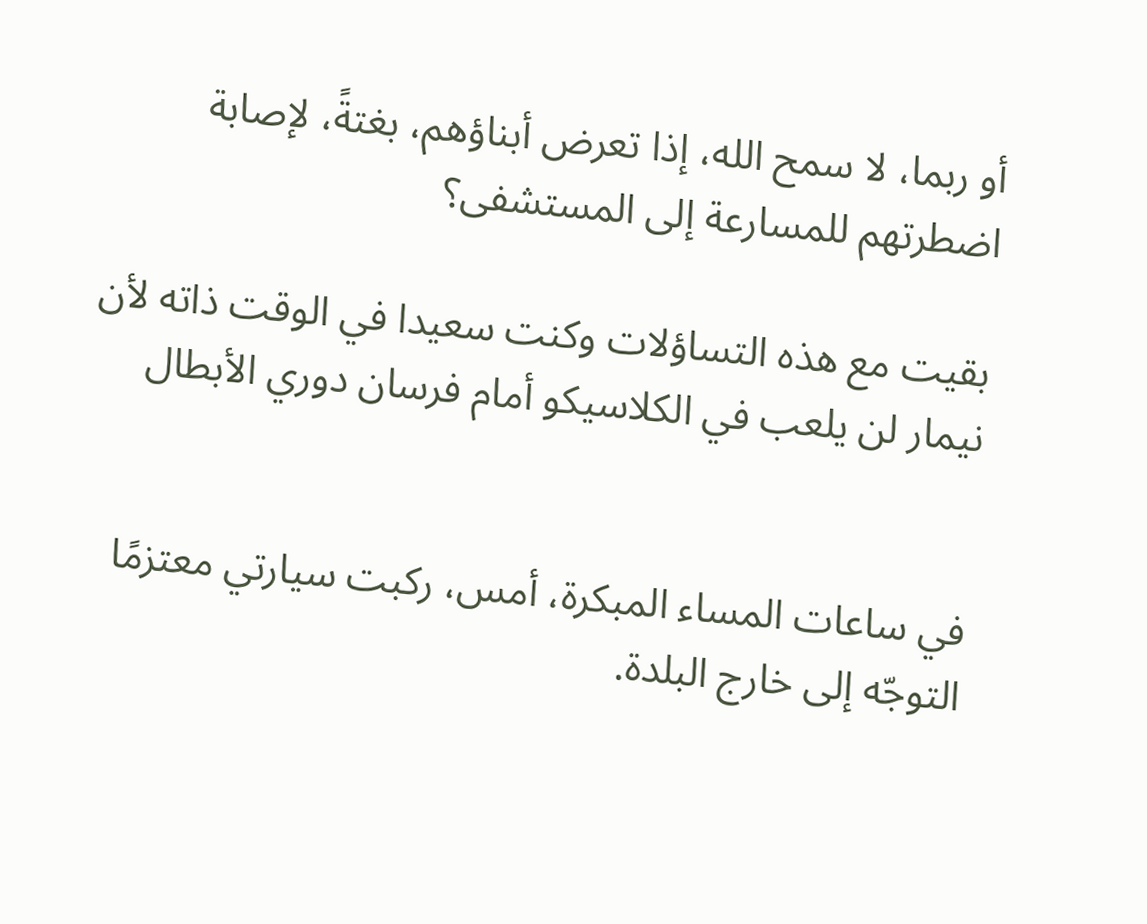أو ربما، لا سمح الله، إذا تعرض أبناؤهم، بغتةً، لإصابة اضطرتهم للمسارعة إلى المستشفى؟

بقيت مع هذه التساؤلات وكنت سعيدا في الوقت ذاته لأن نيمار لن يلعب في الكلاسيكو أمام فرسان دوري الأبطال


في ساعات المساء المبكرة، أمس، ركبت سيارتي معتزمًا التوجّه إلى خارج البلدة.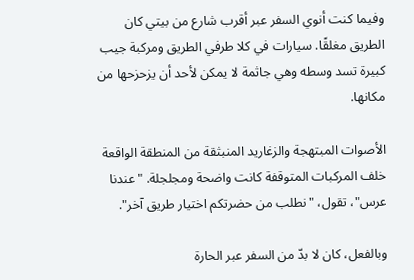وفيما كنت أنوي السفر عبر أقرب شارع من بيتي كان الطريق مغلقًا. سيارات في كلا طرفي الطريق ومركبة جيب كبيرة تسد وسطه وهي جاثمة لا يمكن لأحد أن يزحزحها من مكانها.

الأصوات المبتهجة والزغاريد المنبثقة من المنطقة الواقعة خلف المركبات المتوقفة كانت واضحة ومجلجلة. "عندنا عرس"، تقول، "نطلب من حضرتكم اختيار طريق آخر".

وبالفعل، كان لا بدّ من السفر عبر الحارة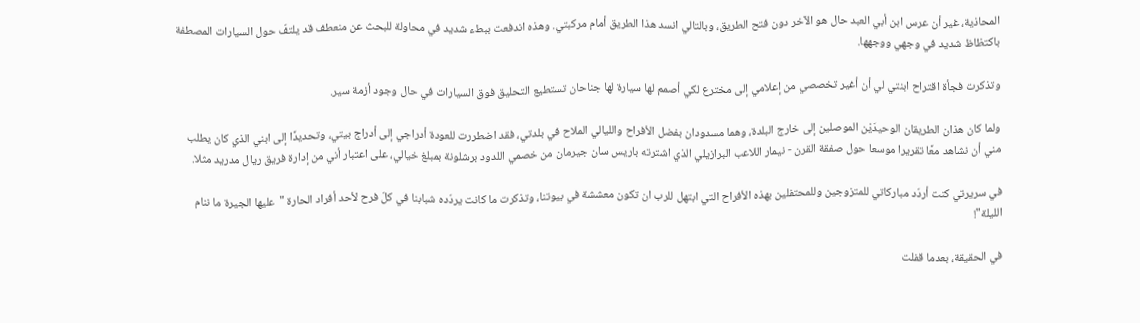المحاذية، غير أن عرس ابن أبي العبد حال هو الآخر دون فتح الطريق، وبالتالي انسد هذا الطريق أمام مركبتي. وهذه اندفعت ببطء شديد في محاولة للبحث عن منعطف قد يلتفّ حول السيارات المصطفة باكتظاظ شديد في وجهي ووجهها.

وتذكرت فجأة اقتراح ابنتي لي أن أغير تخصصي من إعلامي إلى مخترع لكي أصمم لها سيارة لها جناحان تستطيع التحليق فوق السيارات في حال وجود أزمة سير.

ولما كان هذان الطريقان الوحيدَيْن الموصلين إلى خارج البلدة، وهما مسدودان بفضل الأفراح والليالي الملاح في بلدتي، فقد اضطررت للعودة أدراجي إلى أدراج بيتي، وتحديدًا إلى ابني الذي كان يطلب مني أن نشاهد معًا تقريرا موسعا حول صفقة القرن - نيمار اللاعب البرازيلي الذي اشترته باريس سان جيرمان من خصمي اللدود برشلونة بمبلغ خيالي، على اعتبار أني من إدارة فريق ريال مدريد مثلا.

في سريرتي كنت أردّد مباركاتي للمتزوجين وللمحتفلين بهذه الأفراح التي ابتهل للرب ان تكون معششة في بيوتنا، وتذكرت ما كانت يردّده شبابنا في كلّ فرح لأحد أفراد الحارة "عليها الجيرة ما ننام الليلة"!

في الحقيقة، بعدما قفلت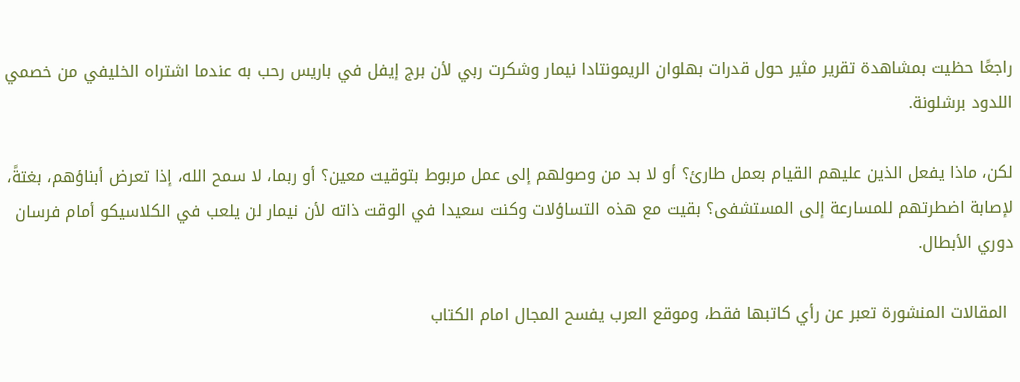راجعًا حظيت بمشاهدة تقرير مثير حول قدرات بهلوان الريمونتادا نيمار وشكرت ربي لأن برج إيفل في باريس رحب به عندما اشتراه الخليفي من خصمي اللدود برشلونة.

لكن، ماذا يفعل الذين عليهم القيام بعمل طارئ؟ أو لا بد من وصولهم إلى عمل مربوط بتوقيت معين؟ أو ربما، لا سمح الله، إذا تعرض أبناؤهم، بغتةً، لإصابة اضطرتهم للمسارعة إلى المستشفى؟ بقيت مع هذه التساؤلات وكنت سعيدا في الوقت ذاته لأن نيمار لن يلعب في الكلاسيكو أمام فرسان دوري الأبطال.

 المقالات المنشورة تعبر عن رأي كاتبها فقط، وموقع العرب يفسح المجال امام الكتاب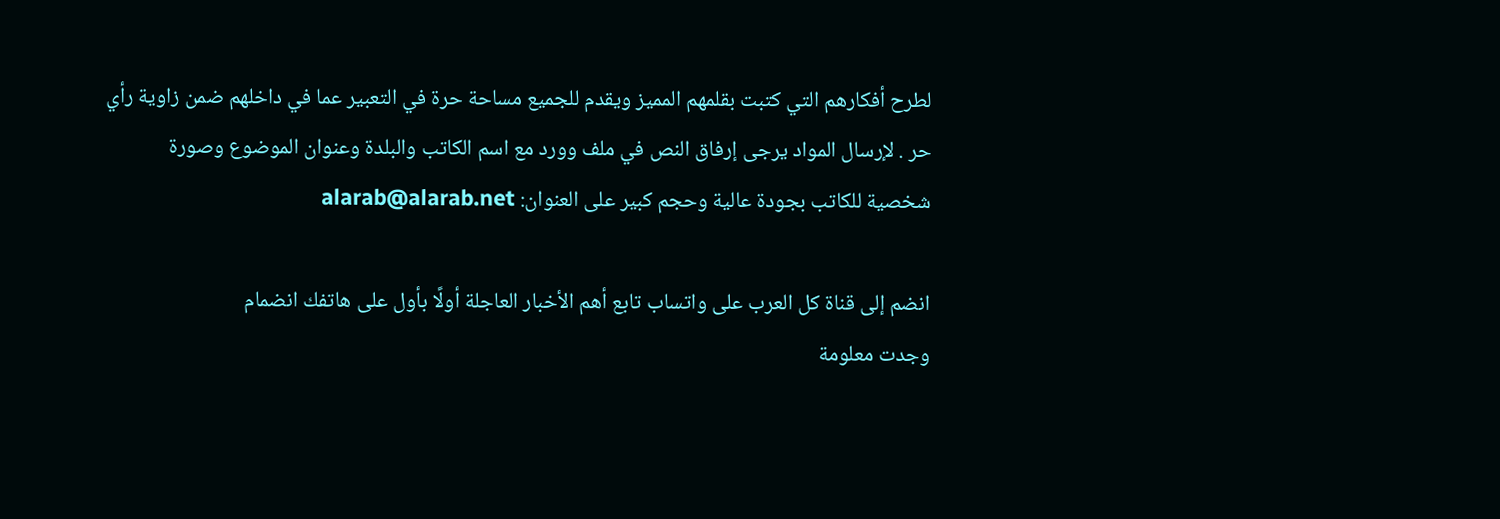لطرح أفكارهم التي كتبت بقلمهم المميز ويقدم للجميع مساحة حرة في التعبير عما في داخلهم ضمن زاوية رأي حر . لإرسال المواد يرجى إرفاق النص في ملف وورد مع اسم الكاتب والبلدة وعنوان الموضوع وصورة شخصية للكاتب بجودة عالية وحجم كبير على العنوان: alarab@alarab.net

انضم إلى قناة كل العرب على واتساب تابع أهم الأخبار العاجلة أولًا بأول على هاتفك انضمام
وجدت معلومة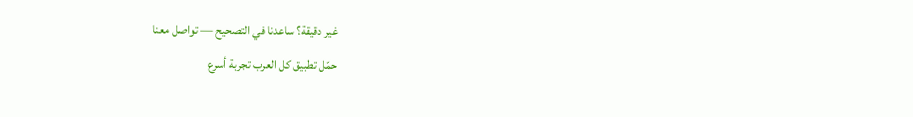غير دقيقة؟ ساعدنا في التصحيح — تواصل معنا
حمّل تطبيق كل العرب تجربة أسرع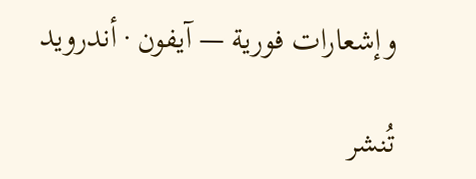وإشعارات فورية — آيفون · أندرويد

تُنشر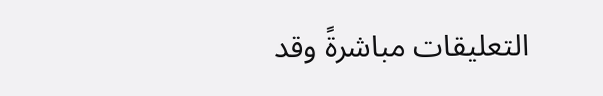التعليقات مباشرةً وقد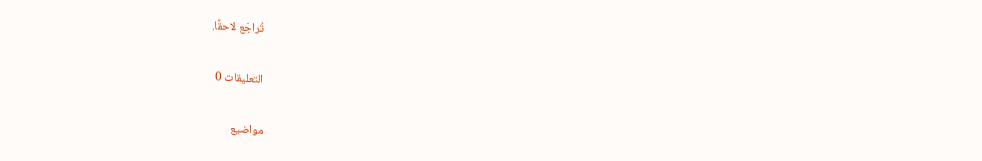تُراجَع لاحقًا.

التعليقات 0

مواضيع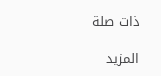ذات صلة

المزيد